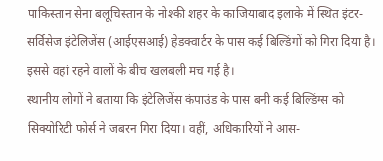पाकिस्तान सेना बलूचिस्तान के नोश्की शहर के काजियाबाद इलाके में स्थित इंटर-सर्विसेज इंटेलिजेंस (आईएसआई) हेडक्वार्टर के पास कई बिल्डिंगों को गिरा दिया है। इससे वहां रहने वालों के बीच खलबली मच गई है।
स्थानीय लोगों ने बताया कि इंटेलिजेंस कंपाउंड के पास बनी कई बिल्डिंग्स को सिक्योरिटी फोर्स ने जबरन गिरा दिया। वहीं, अधिकारियों ने आस-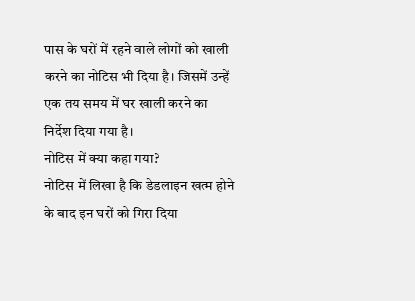पास के घरों में रहने वाले लोगों को खाली करने का नोटिस भी दिया है। जिसमें उन्हें एक तय समय में घर खाली करने का निर्देश दिया गया है।
नोटिस में क्या कहा गया?
नोटिस में लिखा है कि डेडलाइन खत्म होने के बाद इन घरों को गिरा दिया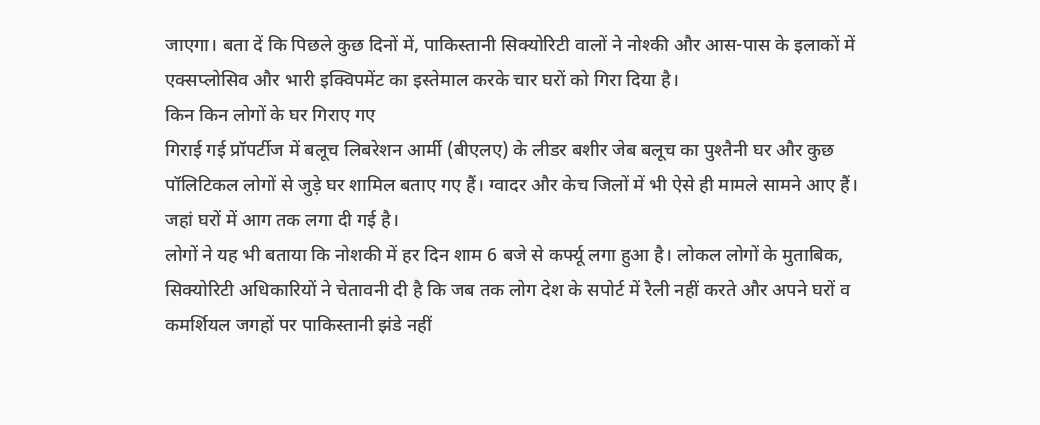जाएगा। बता दें कि पिछले कुछ दिनों में, पाकिस्तानी सिक्योरिटी वालों ने नोश्की और आस-पास के इलाकों में एक्सप्लोसिव और भारी इक्विपमेंट का इस्तेमाल करके चार घरों को गिरा दिया है।
किन किन लोगों के घर गिराए गए
गिराई गई प्रॉपर्टीज में बलूच लिबरेशन आर्मी (बीएलए) के लीडर बशीर जेब बलूच का पुश्तैनी घर और कुछ पॉलिटिकल लोगों से जुड़े घर शामिल बताए गए हैं। ग्वादर और केच जिलों में भी ऐसे ही मामले सामने आए हैं। जहां घरों में आग तक लगा दी गई है।
लोगों ने यह भी बताया कि नोशकी में हर दिन शाम 6 बजे से कर्फ्यू लगा हुआ है। लोकल लोगों के मुताबिक, सिक्योरिटी अधिकारियों ने चेतावनी दी है कि जब तक लोग देश के सपोर्ट में रैली नहीं करते और अपने घरों व कमर्शियल जगहों पर पाकिस्तानी झंडे नहीं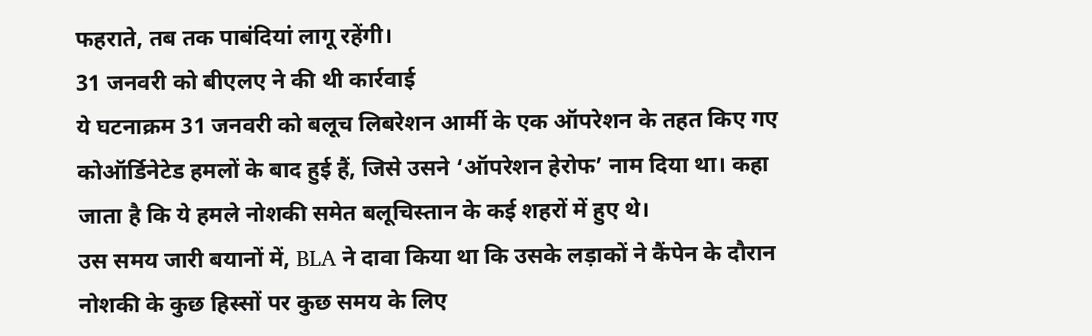फहराते, तब तक पाबंदियां लागू रहेंगी।
31 जनवरी को बीएलए ने की थी कार्रवाई
ये घटनाक्रम 31 जनवरी को बलूच लिबरेशन आर्मी के एक ऑपरेशन के तहत किए गए कोऑर्डिनेटेड हमलों के बाद हुई हैं, जिसे उसने ‘ऑपरेशन हेरोफ’ नाम दिया था। कहा जाता है कि ये हमले नोशकी समेत बलूचिस्तान के कई शहरों में हुए थे।
उस समय जारी बयानों में, BLA ने दावा किया था कि उसके लड़ाकों ने कैंपेन के दौरान नोशकी के कुछ हिस्सों पर कुछ समय के लिए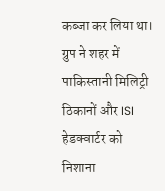कब्जा कर लिया था। ग्रुप ने शहर में पाकिस्तानी मिलिट्री ठिकानों और ISI हेडक्वार्टर को निशाना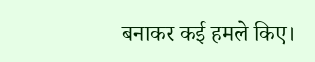बनाकर कई हमले किए।